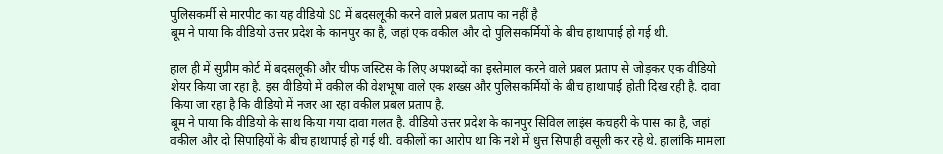पुलिसकर्मी से मारपीट का यह वीडियो SC में बदसलूकी करने वाले प्रबल प्रताप का नहीं है
बूम ने पाया कि वीडियो उत्तर प्रदेश के कानपुर का है, जहां एक वकील और दो पुलिसकर्मियों के बीच हाथापाई हो गई थी.

हाल ही में सुप्रीम कोर्ट में बदसलूकी और चीफ जस्टिस के लिए अपशब्दों का इस्तेमाल करने वाले प्रबल प्रताप से जोड़कर एक वीडियो शेयर किया जा रहा है. इस वीडियो में वकील की वेशभूषा वाले एक शख्स और पुलिसकर्मियों के बीच हाथापाई होती दिख रही है. दावा किया जा रहा है कि वीडियो में नजर आ रहा वकील प्रबल प्रताप है.
बूम ने पाया कि वीडियो के साथ किया गया दावा गलत है. वीडियो उत्तर प्रदेश के कानपुर सिविल लाइंस कचहरी के पास का है, जहां वकील और दो सिपाहियों के बीच हाथापाई हो गई थी. वकीलों का आरोप था कि नशे में धुत्त सिपाही वसूली कर रहे थे. हालांकि मामला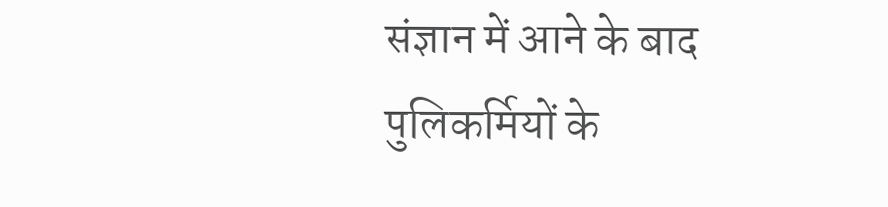संज्ञान में आने के बाद पुलिकर्मियों के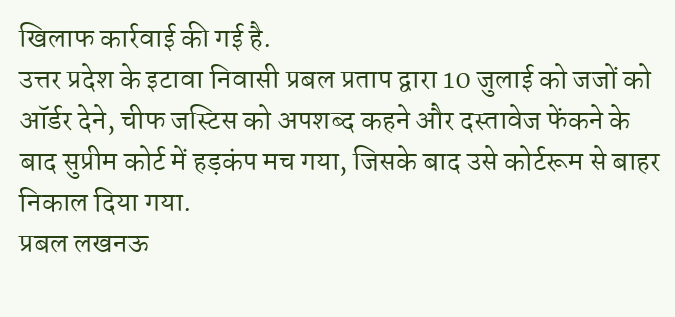खिलाफ कार्रवाई की गई है.
उत्तर प्रदेश के इटावा निवासी प्रबल प्रताप द्वारा 10 जुलाई को जजों को ऑर्डर देने, चीफ जस्टिस को अपशब्द कहने और दस्तावेज फेंकने के बाद सुप्रीम कोर्ट में हड़कंप मच गया, जिसके बाद उसे कोर्टरूम से बाहर निकाल दिया गया.
प्रबल लखनऊ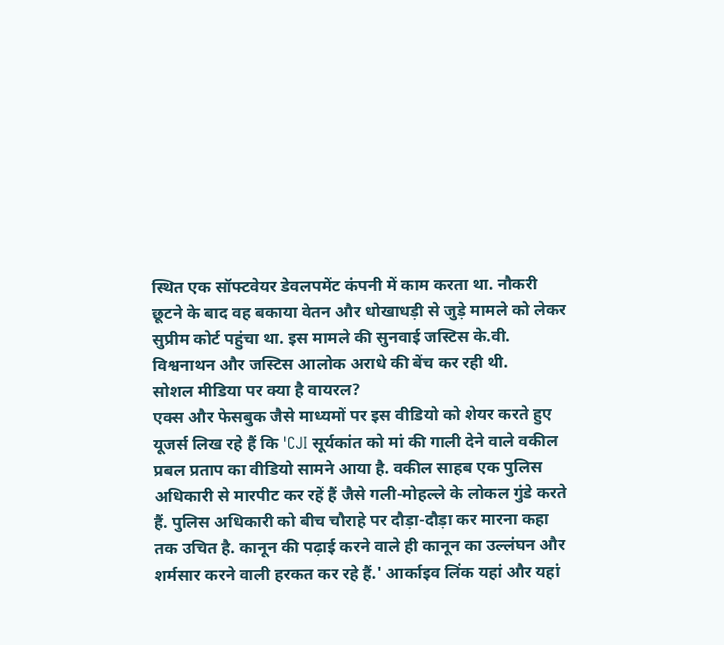स्थित एक सॉफ्टवेयर डेवलपमेंट कंपनी में काम करता था. नौकरी छूटने के बाद वह बकाया वेतन और धोखाधड़ी से जुड़े मामले को लेकर सुप्रीम कोर्ट पहुंचा था. इस मामले की सुनवाई जस्टिस के.वी. विश्वनाथन और जस्टिस आलोक अराधे की बेंच कर रही थी.
सोशल मीडिया पर क्या है वायरल?
एक्स और फेसबुक जैसे माध्यमों पर इस वीडियो को शेयर करते हुए यूजर्स लिख रहे हैं कि 'CJI सूर्यकांत को मां की गाली देने वाले वकील प्रबल प्रताप का वीडियो सामने आया है. वकील साहब एक पुलिस अधिकारी से मारपीट कर रहें हैं जैसे गली-मोहल्ले के लोकल गुंडे करते हैं. पुलिस अधिकारी को बीच चौराहे पर दौड़ा-दौड़ा कर मारना कहा तक उचित है. कानून की पढ़ाई करने वाले ही कानून का उल्लंघन और शर्मसार करने वाली हरकत कर रहे हैं.' आर्काइव लिंक यहां और यहां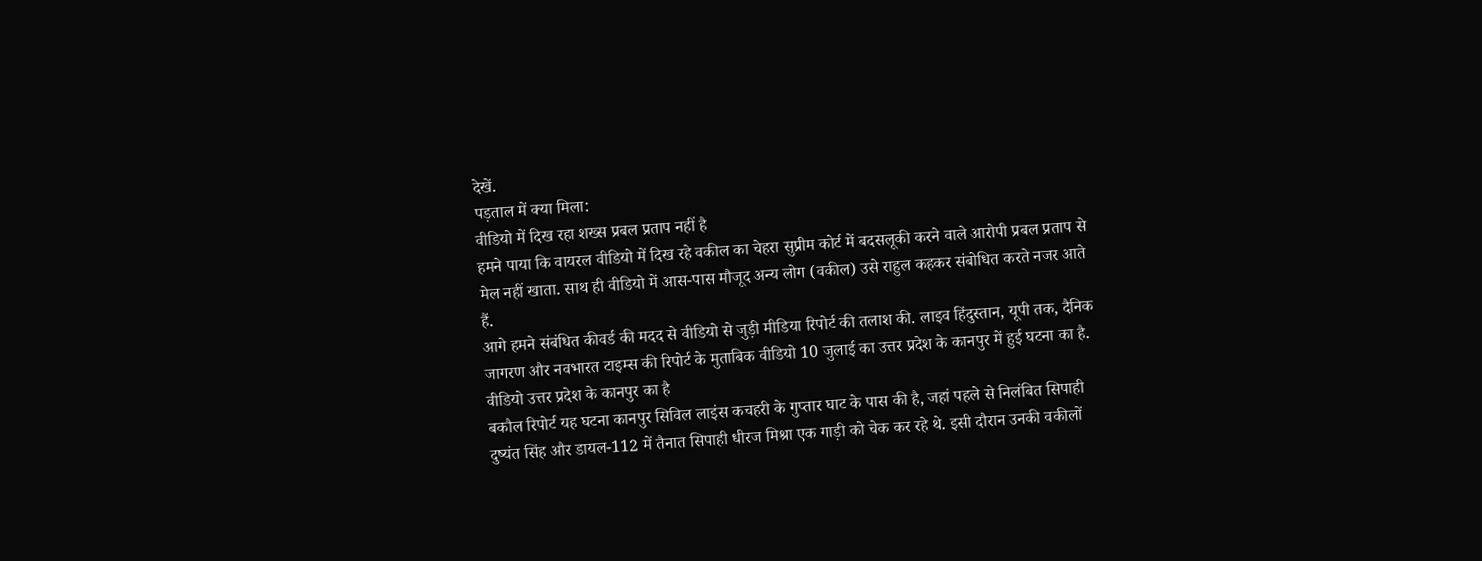देखें.
पड़ताल में क्या मिला:
वीडियो में दिख रहा शख्स प्रबल प्रताप नहीं है
हमने पाया कि वायरल वीडियो में दिख रहे वकील का चेहरा सुप्रीम कोर्ट में बदसलूकी करने वाले आरोपी प्रबल प्रताप से मेल नहीं खाता. साथ ही वीडियो में आस-पास मौजूद अन्य लोग (वकील) उसे राहुल कहकर संबोधित करते नजर आते हैं.
आगे हमने संबंधित कीवर्ड की मदद से वीडियो से जुड़ी मीडिया रिपोर्ट की तलाश की. लाइव हिंदुस्तान, यूपी तक, दैनिक जागरण और नवभारत टाइम्स की रिपोर्ट के मुताबिक वीडियो 10 जुलाई का उत्तर प्रदेश के कानपुर में हुई घटना का है.
वीडियो उत्तर प्रदेश के कानपुर का है
बकौल रिपोर्ट यह घटना कानपुर सिविल लाइंस कचहरी के गुप्तार घाट के पास की है, जहां पहले से निलंबित सिपाही दुष्यंत सिंह और डायल-112 में तैनात सिपाही धीरज मिश्रा एक गाड़ी को चेक कर रहे थे. इसी दौरान उनकी वकीलों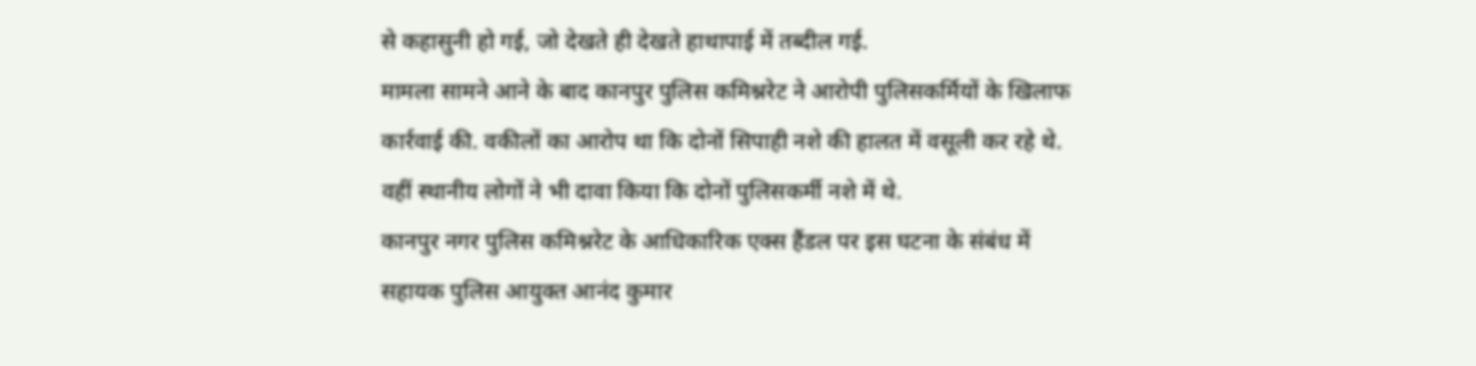से कहासुनी हो गई, जो देखते ही देखते हाथापाई में तब्दील गई.
मामला सामने आने के बाद कानपुर पुलिस कमिश्नरेट ने आरोपी पुलिसकर्मियों के खिलाफ कार्रवाई की. वकीलों का आरोप था कि दोनों सिपाही नशे की हालत में वसूली कर रहे थे. वहीं स्थानीय लोगों ने भी दावा किया कि दोनों पुलिसकर्मी नशे में थे.
कानपुर नगर पुलिस कमिश्नरेट के आधिकारिक एक्स हैंडल पर इस घटना के संबंध में सहायक पुलिस आयुक्त आनंद कुमार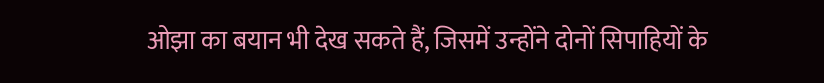ओझा का बयान भी देख सकते हैं, जिसमें उन्होंने दोनों सिपाहियों के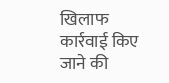खिलाफ कार्रवाई किए जाने की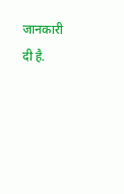जानकारी दी है.